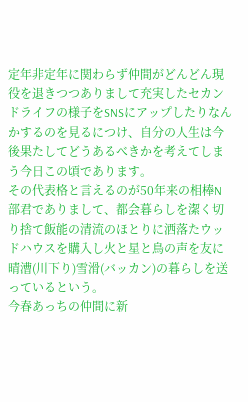定年非定年に関わらず仲間がどんどん現役を退きつつありまして充実したセカンドライフの様子をSNSにアップしたりなんかするのを見るにつけ、自分の人生は今後果たしてどうあるべきかを考えてしまう今日この頃であります。
その代表格と言えるのが50年来の相棒N部君でありまして、都会暮らしを潔く切り捨て飯能の清流のほとりに洒落たウッドハウスを購入し火と星と鳥の声を友に晴漕(川下り)雪滑(バッカン)の暮らしを送っているという。
今春あっちの仲間に新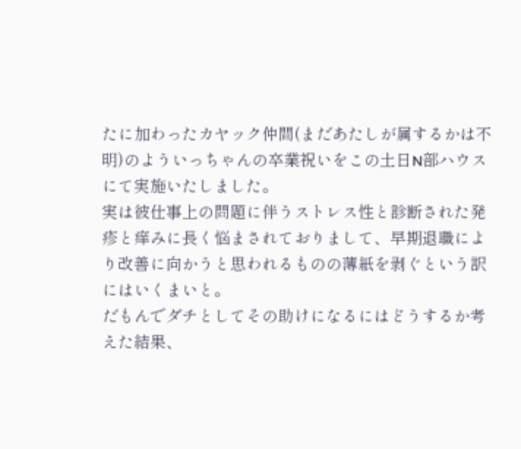たに加わったカヤック仲間(まだあたしが属するかは不明)のよういっちゃんの卒業祝いをこの土日N部ハウスにて実施いたしました。
実は彼仕事上の問題に伴うストレス性と診断された発疹と痒みに長く悩まされておりまして、早期退職により改善に向かうと思われるものの薄紙を剥ぐという訳にはいくまいと。
だもんでダチとしてその助けになるにはどうするか考えた結果、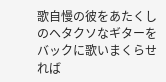歌自慢の彼をあたくしのヘタクソなギターをバックに歌いまくらせれば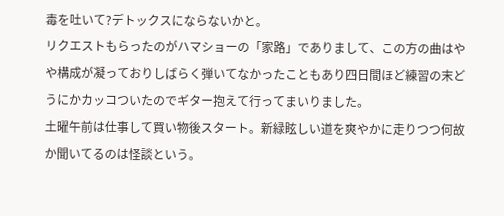毒を吐いて?デトックスにならないかと。
リクエストもらったのがハマショーの「家路」でありまして、この方の曲はやや構成が凝っておりしばらく弾いてなかったこともあり四日間ほど練習の末どうにかカッコついたのでギター抱えて行ってまいりました。
土曜午前は仕事して買い物後スタート。新緑眩しい道を爽やかに走りつつ何故か聞いてるのは怪談という。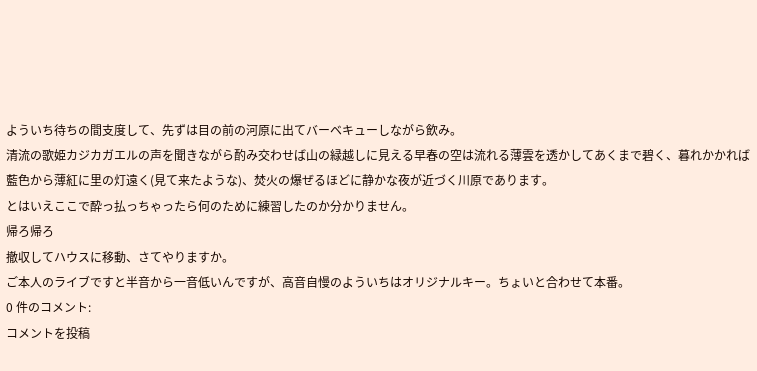よういち待ちの間支度して、先ずは目の前の河原に出てバーベキューしながら飲み。
清流の歌姫カジカガエルの声を聞きながら酌み交わせば山の緑越しに見える早春の空は流れる薄雲を透かしてあくまで碧く、暮れかかれば藍色から薄紅に里の灯遠く(見て来たような)、焚火の爆ぜるほどに静かな夜が近づく川原であります。
とはいえここで酔っ払っちゃったら何のために練習したのか分かりません。
帰ろ帰ろ
撤収してハウスに移動、さてやりますか。
ご本人のライブですと半音から一音低いんですが、高音自慢のよういちはオリジナルキー。ちょいと合わせて本番。
0 件のコメント:
コメントを投稿